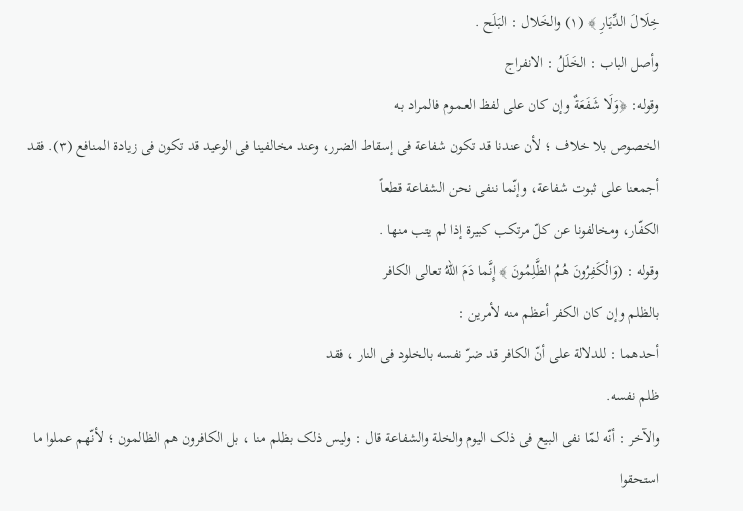خِلَالَ الدِّیَارِ ﴾ (١) والخَلال : البَلَح .
وأصل الباب : الخَلَلُ : الانفراج
وقوله: ﴿وَلَا شَفَعَةٌ وإن کان على لفظ العـمـوم فالمراد بـه
الخصوص بلا خلاف ؛ لأن عندنا قد تکون شفاعة فی إسقاط الضرر، وعند مخالفینا فی الوعید قد تکون فی زیادة المنافع (٣). فقد أجمعنا على ثبوت شفاعة، وإنّما ننفی نحن الشفاعة قطعاً
الکفّار، ومخالفونا عن کلّ مرتکب کبیرة إذا لم یتب منها .
وقوله : (وَالْکَفِرُونَ هُمُ الظَّلِمُونَ ﴾ إِنَّما دَمَ اللهُ تعالى الکافر
بالظلم وإن کان الکفر أعظم منه لأمرین :
أحدهما : للدلالة على أنّ الکافر قد ضرّ نفسه بالخلود فی النار ، فقد
ظلم نفسه.
والآخر : أنّه لمّا نفى البیع فی ذلک الیوم والخلة والشفاعة قال : ولیس ذلک بظلم منا ، بل الکافرون هم الظالمون ؛ لأنّهم عملوا ما استحقوا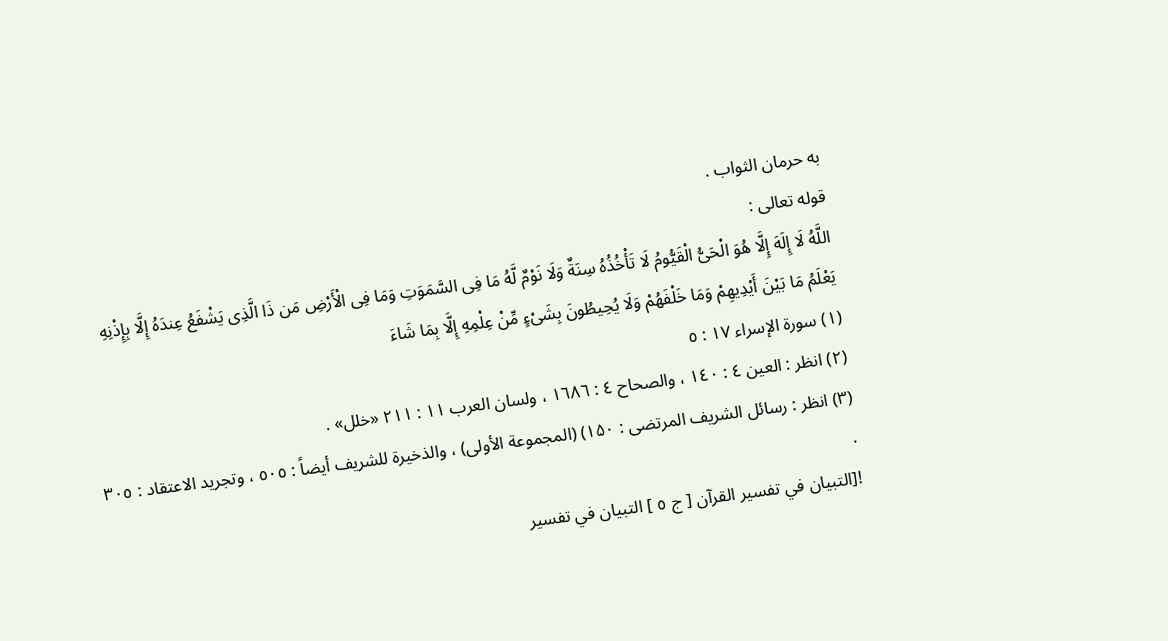به حرمان الثواب .
قوله تعالى :
اللَّهُ لَا إِلَهَ إِلَّا هُوَ الْحَیُّ الْقَیُّومُ لَا تَأْخُذُهُ سِنَةٌ وَلَا نَوْمٌ لَّهُ مَا فِی السَّمَوَتِ وَمَا فِی الْأَرْضِ مَن ذَا الَّذِی یَشْفَعُ عِندَهُ إِلَّا بِإِذْنِهِ یَعْلَمُ مَا بَیْنَ أَیْدِیهِمْ وَمَا خَلْفَهُمْ وَلَا یُحِیطُونَ بِشَیْءٍ مِّنْ عِلْمِهِ إِلَّا بِمَا شَاءَ
(١) سورة الإسراء ١٧ : ٥
(٢) انظر : العین ٤ : ١٤٠ ، والصحاح ٤ : ١٦٨٦ ، ولسان العرب ١١ : ٢١١ «خلل» .
(٣) انظر : رسائل الشریف المرتضى : ١۵٠) (المجموعة الأولى) ، والذخیرة للشریف أیضاً : ٥٠٥ ، وتجرید الاعتقاد : ٣٠٥ .
![التبيان في تفسير القرآن [ ج ٥ ] التبيان في تفسير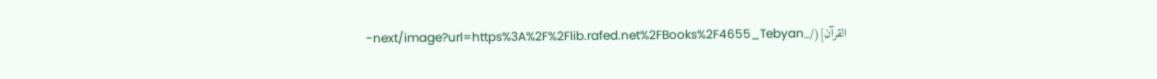القرآن](/_next/image?url=https%3A%2F%2Flib.rafed.net%2FBooks%2F4655_Tebyan-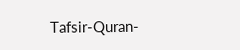Tafsir-Quran-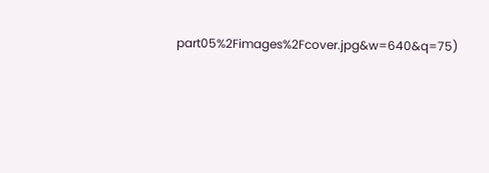part05%2Fimages%2Fcover.jpg&w=640&q=75)